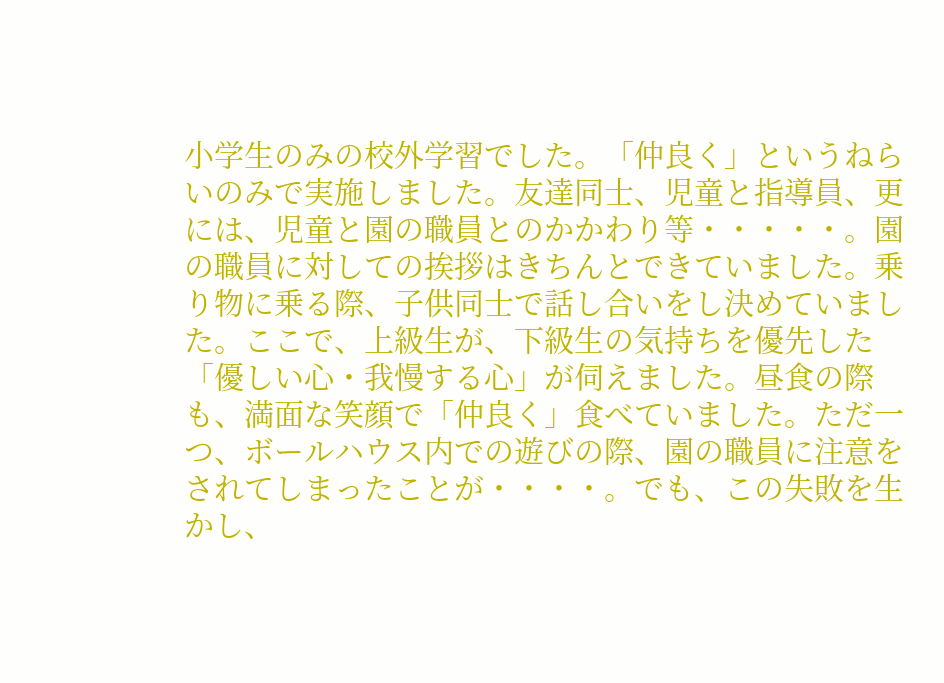小学生のみの校外学習でした。「仲良く」というねらいのみで実施しました。友達同士、児童と指導員、更には、児童と園の職員とのかかわり等・・・・・。園の職員に対しての挨拶はきちんとできていました。乗り物に乗る際、子供同士で話し合いをし決めていました。ここで、上級生が、下級生の気持ちを優先した「優しい心・我慢する心」が伺えました。昼食の際も、満面な笑顔で「仲良く」食べていました。ただ一つ、ボールハウス内での遊びの際、園の職員に注意をされてしまったことが・・・・。でも、この失敗を生かし、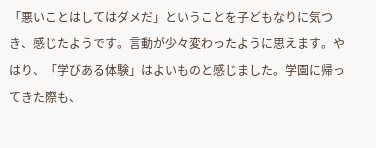「悪いことはしてはダメだ」ということを子どもなりに気つき、感じたようです。言動が少々変わったように思えます。やはり、「学びある体験」はよいものと感じました。学園に帰ってきた際も、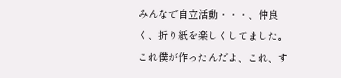みんなで自立活動・・・、仲良く、折り紙を楽しくしてました。これ僕が作ったんだよ、これ、す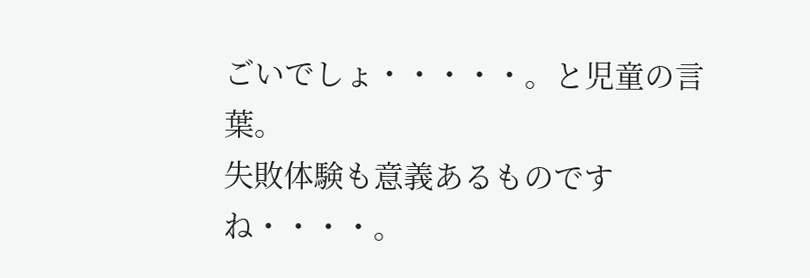ごいでしょ・・・・・。と児童の言葉。
失敗体験も意義あるものですね・・・・。